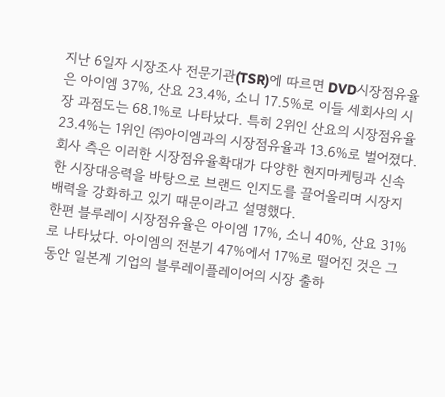지난 6일자 시장조사 전문기관(TSR)에 따르면 DVD시장점유율은 아이엠 37%, 산요 23.4%, 소니 17.5%로 이들 세회사의 시장 과점도는 68.1%로 나타났다. 특히 2위인 산요의 시장점유율 23.4%는 1위인 ㈜아이엠과의 시장점유율과 13.6%로 벌어졌다.
회사 측은 이러한 시장점유율확대가 다양한 현지마케팅과 신속한 시장대응력을 바탕으로 브랜드 인지도를 끌어올리며 시장지배력을 강화하고 있기 때문이라고 설명했다.
한편 블루레이 시장점유율은 아이엠 17%, 소니 40%, 산요 31%로 나타났다. 아이엠의 전분기 47%에서 17%로 떨어진 것은 그동안 일본계 기업의 블루레이플레이어의 시장 출하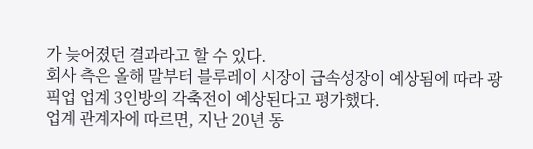가 늦어졌던 결과라고 할 수 있다.
회사 측은 올해 말부터 블루레이 시장이 급속성장이 예상됨에 따라 광픽업 업계 3인방의 각축전이 예상된다고 평가했다.
업계 관계자에 따르면, 지난 20년 동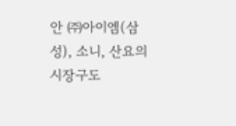안 ㈜아이엠(삼성), 소니, 산요의 시장구도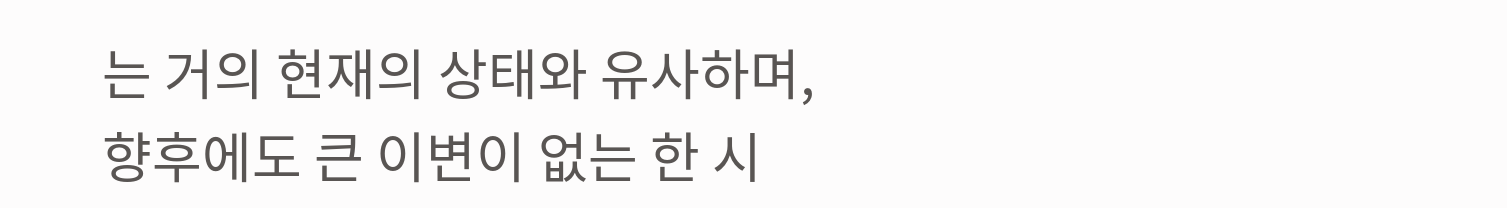는 거의 현재의 상태와 유사하며, 향후에도 큰 이변이 없는 한 시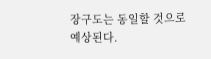장구도는 동일할 것으로 예상된다.